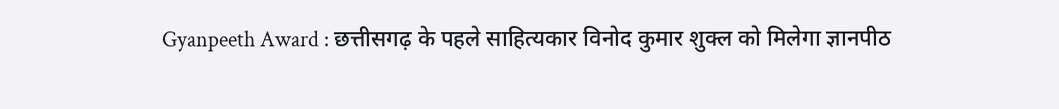Gyanpeeth Award : छत्तीसगढ़ के पहले साहित्यकार विनोद कुमार शुक्ल को मिलेगा ज्ञानपीठ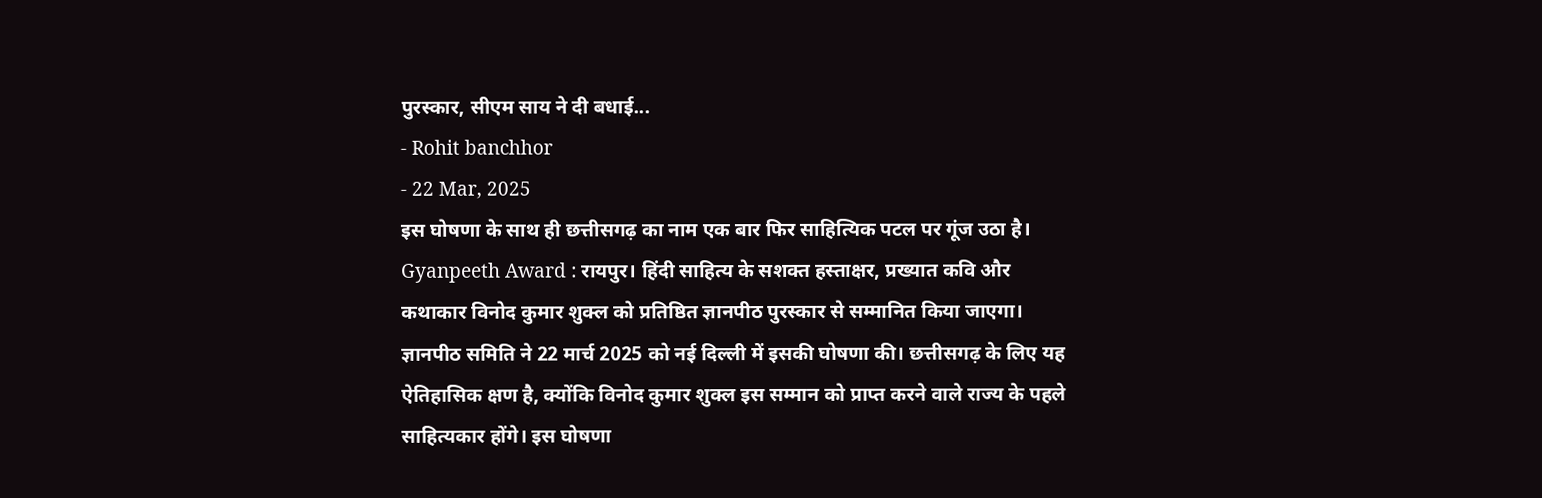पुरस्कार, सीएम साय ने दी बधाई...
- Rohit banchhor
- 22 Mar, 2025
इस घोषणा के साथ ही छत्तीसगढ़ का नाम एक बार फिर साहित्यिक पटल पर गूंज उठा है।
Gyanpeeth Award : रायपुर। हिंदी साहित्य के सशक्त हस्ताक्षर, प्रख्यात कवि और कथाकार विनोद कुमार शुक्ल को प्रतिष्ठित ज्ञानपीठ पुरस्कार से सम्मानित किया जाएगा। ज्ञानपीठ समिति ने 22 मार्च 2025 को नई दिल्ली में इसकी घोषणा की। छत्तीसगढ़ के लिए यह ऐतिहासिक क्षण है, क्योंकि विनोद कुमार शुक्ल इस सम्मान को प्राप्त करने वाले राज्य के पहले साहित्यकार होंगे। इस घोषणा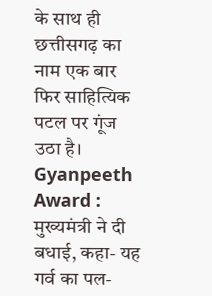के साथ ही छत्तीसगढ़ का नाम एक बार फिर साहित्यिक पटल पर गूंज उठा है।
Gyanpeeth Award : मुख्यमंत्री ने दी बधाई, कहा- यह गर्व का पल-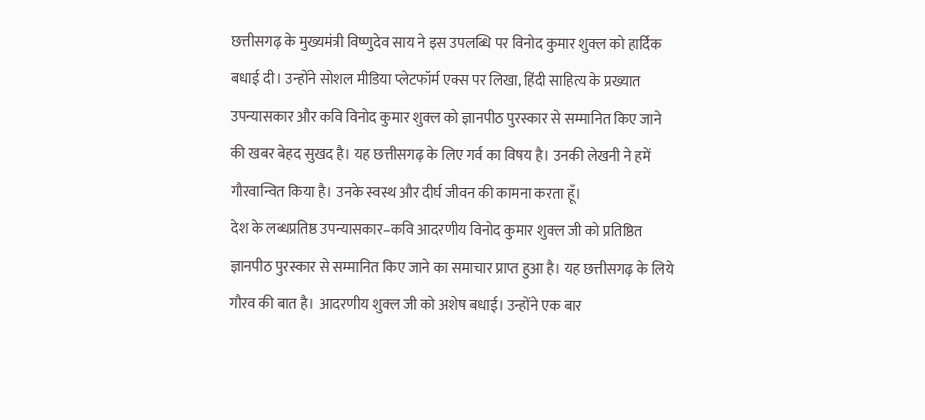छत्तीसगढ़ के मुख्यमंत्री विष्णुदेव साय ने इस उपलब्धि पर विनोद कुमार शुक्ल को हार्दिक बधाई दी। उन्होंने सोशल मीडिया प्लेटफॉर्म एक्स पर लिखा, हिंदी साहित्य के प्रख्यात उपन्यासकार और कवि विनोद कुमार शुक्ल को ज्ञानपीठ पुरस्कार से सम्मानित किए जाने की खबर बेहद सुखद है। यह छत्तीसगढ़ के लिए गर्व का विषय है। उनकी लेखनी ने हमें गौरवान्वित किया है। उनके स्वस्थ और दीर्घ जीवन की कामना करता हूँ।
देश के लब्धप्रतिष्ठ उपन्यासकार–कवि आदरणीय विनोद कुमार शुक्ल जी को प्रतिष्ठित ज्ञानपीठ पुरस्कार से सम्मानित किए जाने का समाचार प्राप्त हुआ है। यह छत्तीसगढ़ के लिये गौरव की बात है। आदरणीय शुक्ल जी को अशेष बधाई। उन्होंने एक बार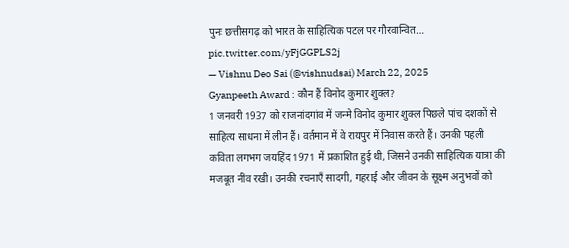पुनः छत्तीसगढ़ को भारत के साहित्यिक पटल पर गौरवान्वित… pic.twitter.com/yFjGGPLS2j
— Vishnu Deo Sai (@vishnudsai) March 22, 2025
Gyanpeeth Award : कौन हैं विनोद कुमार शुक्ल?
1 जनवरी 1937 को राजनांदगांव में जन्मे विनोद कुमार शुक्ल पिछले पांच दशकों से साहित्य साधना में लीन हैं। वर्तमान में वे रायपुर में निवास करते हैं। उनकी पहली कविता लगभग जयहिंद 1971 में प्रकाशित हुई थी, जिसने उनकी साहित्यिक यात्रा की मजबूत नींव रखी। उनकी रचनाएँ सादगी, गहराई और जीवन के सूक्ष्म अनुभवों को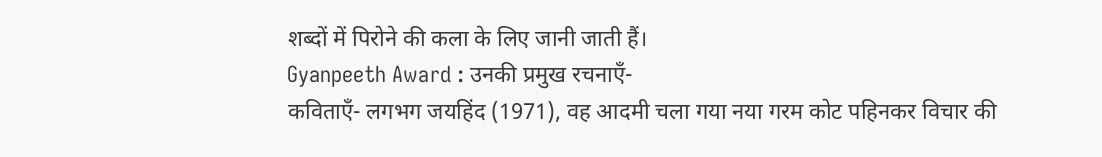शब्दों में पिरोने की कला के लिए जानी जाती हैं।
Gyanpeeth Award : उनकी प्रमुख रचनाएँ-
कविताएँ- लगभग जयहिंद (1971), वह आदमी चला गया नया गरम कोट पहिनकर विचार की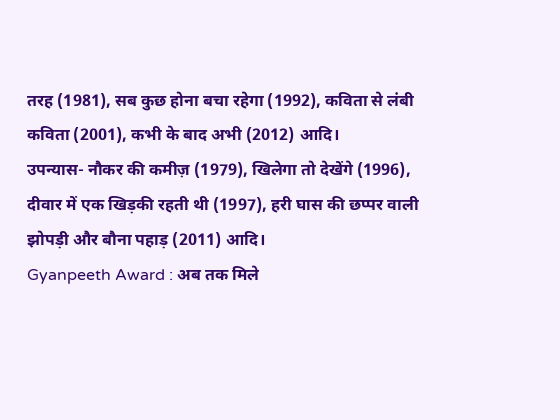तरह (1981), सब कुछ होना बचा रहेगा (1992), कविता से लंबी कविता (2001), कभी के बाद अभी (2012) आदि।
उपन्यास- नौकर की कमीज़ (1979), खिलेगा तो देखेंगे (1996), दीवार में एक खिड़की रहती थी (1997), हरी घास की छप्पर वाली झोपड़ी और बौना पहाड़ (2011) आदि।
Gyanpeeth Award : अब तक मिले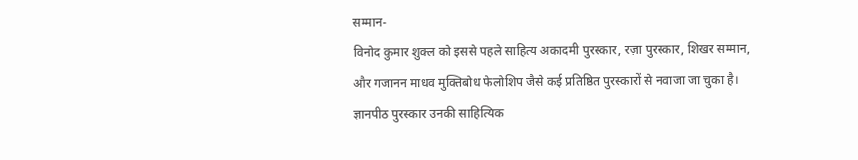सम्मान-
विनोद कुमार शुक्ल को इससे पहले साहित्य अकादमी पुरस्कार, रज़ा पुरस्कार, शिखर सम्मान, और गजानन माधव मुक्तिबोध फेलोशिप जैसे कई प्रतिष्ठित पुरस्कारों से नवाजा जा चुका है। ज्ञानपीठ पुरस्कार उनकी साहित्यिक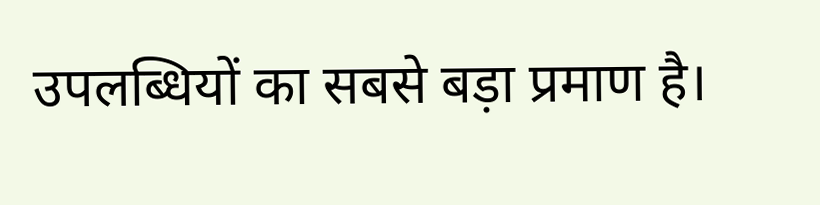उपलब्धियों का सबसे बड़ा प्रमाण है।